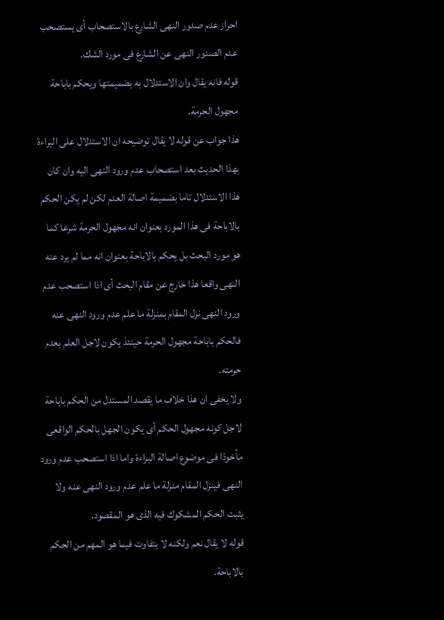احراز عدم صدور النهى الشارع بالاستصحاب أى يستصحب عدم الصدور النهى عن الشارع فى مورد الشك.
قوله فانه يقال وان الاستدلال به بضميمتها ويحكم باباحة مجهول الحرمة.
هذا جواب عن قوله لا يقال توضيحه ان الاستدلال على البراءة بهذا الحديث بعد استصحاب عدم ورود النهى اليه وان كان هذا الاستدلال تاما بضميمة اصالة العدم لكن لم يكن الحكم بالاباحة فى هذا المورد بعنوان انه مجهول الحرمة شرعا كما هو مورد البحث بل يحكم بالاباحة بعنوان انه مما لم يرد عنه النهى واقعا هذا خارج عن مقام البحث أى اذا استصحب عدم ورود النهى نزل المقام بمنزلة ما علم عدم ورود النهى عنه فالحكم باباحة مجهول الحرمة حينئذ يكون لاجل العلم بعدم حرمته.
ولا يخفى ان هذا خلاف ما يقصد المستدل من الحكم باباحة لاجل كونه مجهول الحكم أى يكون الجهل بالحكم الواقعى مأخوذا فى موضوع اصالة البراءة واما اذا استصحب عدم ورود النهى فينزل المقام منزلة ما علم عدم ورود النهى عنه ولا يثبت الحكم المشكوك فيه الذى هو المقصود.
قوله لا يقال نعم ولكنه لا يتفاوت فيما هو المهم من الحكم بالاباحة.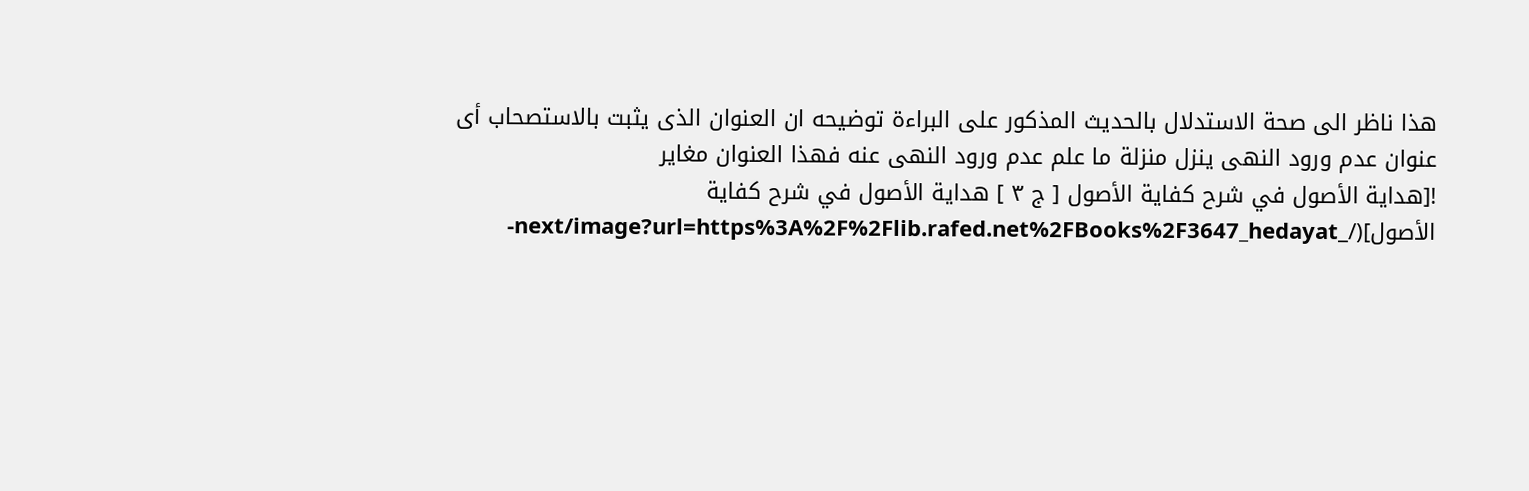هذا ناظر الى صحة الاستدلال بالحديث المذكور على البراءة توضيحه ان العنوان الذى يثبت بالاستصحاب أى عنوان عدم ورود النهى ينزل منزلة ما علم عدم ورود النهى عنه فهذا العنوان مغاير
![هداية الأصول في شرح كفاية الأصول [ ج ٣ ] هداية الأصول في شرح كفاية الأصول](/_next/image?url=https%3A%2F%2Flib.rafed.net%2FBooks%2F3647_hedayat-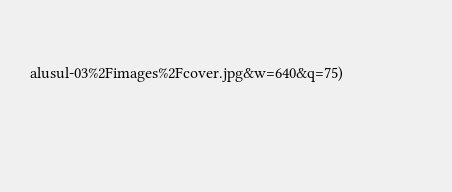alusul-03%2Fimages%2Fcover.jpg&w=640&q=75)